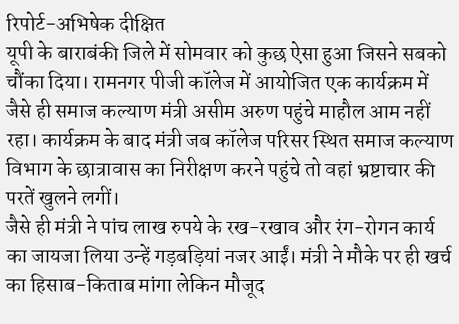रिपोर्ट-अभिषेक दीक्षित
यूपी के बाराबंकी जिले में सोमवार को कुछ ऐसा हुआ जिसने सबको चौंका दिया। रामनगर पीजी कॉलेज में आयोजित एक कार्यक्रम में जैसे ही समाज कल्याण मंत्री असीम अरुण पहुंचे माहौल आम नहीं रहा। कार्यक्रम के बाद मंत्री जब कॉलेज परिसर स्थित समाज कल्याण विभाग के छात्रावास का निरीक्षण करने पहुंचे तो वहां भ्रष्टाचार की परतें खुलने लगीं।
जैसे ही मंत्री ने पांच लाख रुपये के रख-रखाव और रंग-रोगन कार्य का जायजा लिया उन्हें गड़बड़ियां नजर आईं। मंत्री ने मौके पर ही खर्च का हिसाब-किताब मांगा लेकिन मौजूद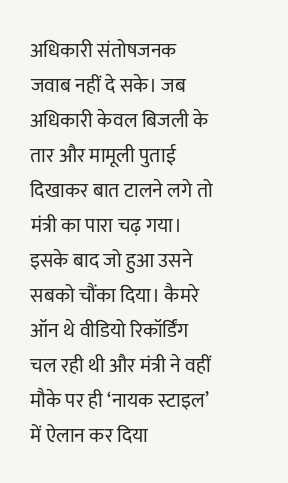अधिकारी संतोषजनक जवाब नहीं दे सके। जब अधिकारी केवल बिजली के तार और मामूली पुताई दिखाकर बात टालने लगे तो मंत्री का पारा चढ़ गया।
इसके बाद जो हुआ उसने सबको चौंका दिया। कैमरे ऑन थे वीडियो रिकॉर्डिंग चल रही थी और मंत्री ने वहीं मौके पर ही ‘नायक स्टाइल’ में ऐलान कर दिया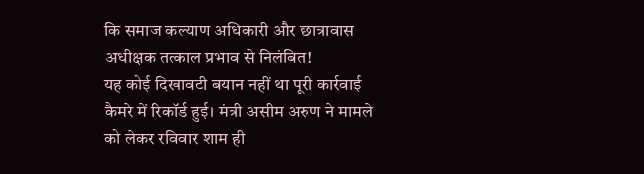कि समाज कल्याण अधिकारी और छात्रावास अधीक्षक तत्काल प्रभाव से निलंबित!
यह कोई दिखावटी बयान नहीं था पूरी कार्रवाई कैमरे में रिकॉर्ड हुई। मंत्री असीम अरुण ने मामले को लेकर रविवार शाम ही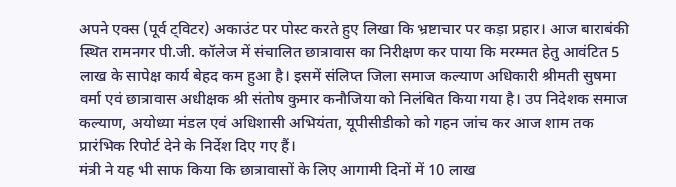अपने एक्स (पूर्व ट्विटर) अकाउंट पर पोस्ट करते हुए लिखा कि भ्रष्टाचार पर कड़ा प्रहार। आज बाराबंकी स्थित रामनगर पी.जी. कॉलेज में संचालित छात्रावास का निरीक्षण कर पाया कि मरम्मत हेतु आवंटित 5 लाख के सापेक्ष कार्य बेहद कम हुआ है। इसमें संलिप्त जिला समाज कल्याण अधिकारी श्रीमती सुषमा वर्मा एवं छात्रावास अधीक्षक श्री संतोष कुमार कनौजिया को निलंबित किया गया है। उप निदेशक समाज कल्याण, अयोध्या मंडल एवं अधिशासी अभियंता, यूपीसीडीको को गहन जांच कर आज शाम तक प्रारंभिक रिपोर्ट देने के निर्देश दिए गए हैं।
मंत्री ने यह भी साफ किया कि छात्रावासों के लिए आगामी दिनों में 10 लाख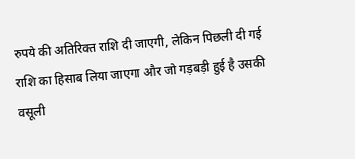रुपये की अतिरिक्त राशि दी जाएगी, लेकिन पिछली दी गई राशि का हिसाब लिया जाएगा और जो गड़बड़ी हुई है उसकी वसूली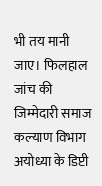भी तय मानी जाए। फिलहाल जांच की जिम्मेदारी समाज कल्याण विभाग अयोध्या के डिप्टी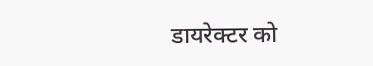डायरेक्टर को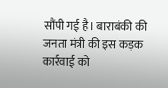सौंपी गई है। बाराबंकी की जनता मंत्री की इस कड़क कार्रवाई को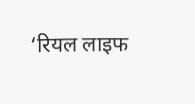‘रियल लाइफ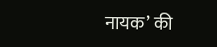नायक’ की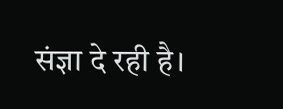संज्ञा दे रही है।